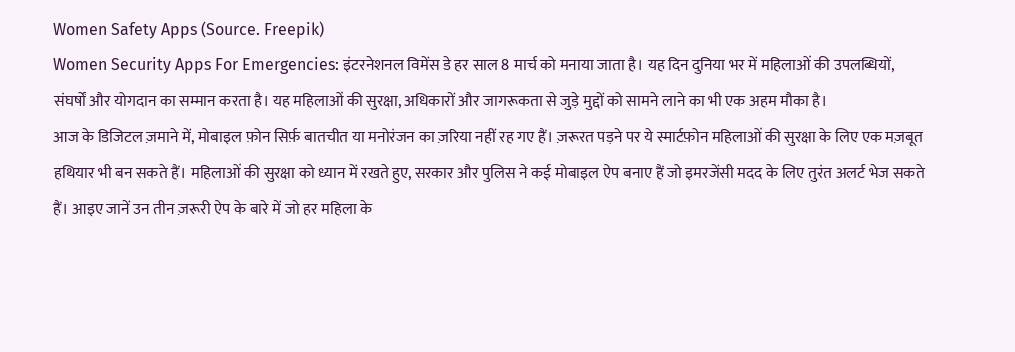Women Safety Apps (Source. Freepik)
Women Security Apps For Emergencies: इंटरनेशनल विमेंस डे हर साल 8 मार्च को मनाया जाता है। यह दिन दुनिया भर में महिलाओं की उपलब्धियों, संघर्षों और योगदान का सम्मान करता है। यह महिलाओं की सुरक्षा, अधिकारों और जागरूकता से जुड़े मुद्दों को सामने लाने का भी एक अहम मौका है।
आज के डिजिटल ज़माने में, मोबाइल फ़ोन सिर्फ़ बातचीत या मनोरंजन का ज़रिया नहीं रह गए हैं। ज़रूरत पड़ने पर ये स्मार्टफ़ोन महिलाओं की सुरक्षा के लिए एक मज़बूत हथियार भी बन सकते हैं। महिलाओं की सुरक्षा को ध्यान में रखते हुए, सरकार और पुलिस ने कई मोबाइल ऐप बनाए हैं जो इमरजेंसी मदद के लिए तुरंत अलर्ट भेज सकते हैं। आइए जानें उन तीन ज़रूरी ऐप के बारे में जो हर महिला के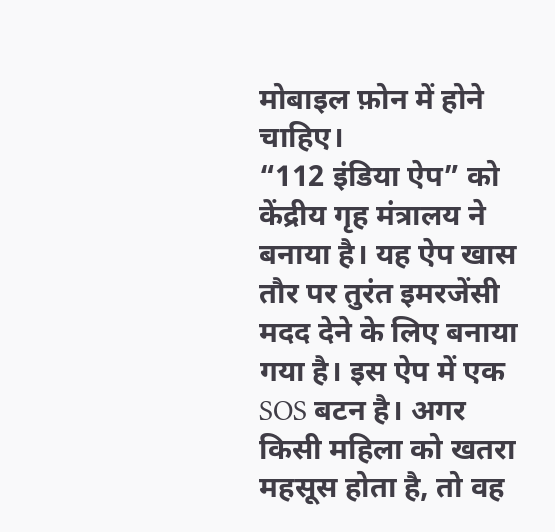मोबाइल फ़ोन में होने चाहिए।
“112 इंडिया ऐप” को केंद्रीय गृह मंत्रालय ने बनाया है। यह ऐप खास तौर पर तुरंत इमरजेंसी मदद देने के लिए बनाया गया है। इस ऐप में एक SOS बटन है। अगर किसी महिला को खतरा महसूस होता है, तो वह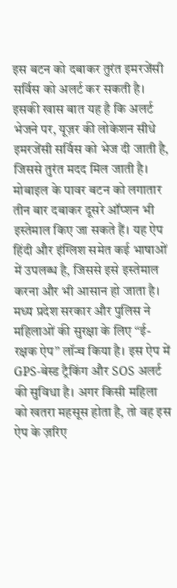इस बटन को दबाकर तुरंत इमरजेंसी सर्विस को अलर्ट कर सकती है। इसकी खास बात यह है कि अलर्ट भेजने पर, यूज़र की लोकेशन सीधे इमरजेंसी सर्विस को भेज दी जाती है, जिससे तुरंत मदद मिल जाती है।
मोबाइल के पावर बटन को लगातार तीन बार दबाकर दूसरे ऑप्शन भी इस्तेमाल किए जा सकते हैं। यह ऐप हिंदी और इंग्लिश समेत कई भाषाओं में उपलब्ध है, जिससे इसे इस्तेमाल करना और भी आसान हो जाता है।
मध्य प्रदेश सरकार और पुलिस ने महिलाओं की सुरक्षा के लिए “ई-रक्षक ऐप” लॉन्च किया है। इस ऐप में GPS-बेस्ड ट्रैकिंग और SOS अलर्ट की सुविधा है। अगर किसी महिला को खतरा महसूस होता है, तो वह इस ऐप के ज़रिए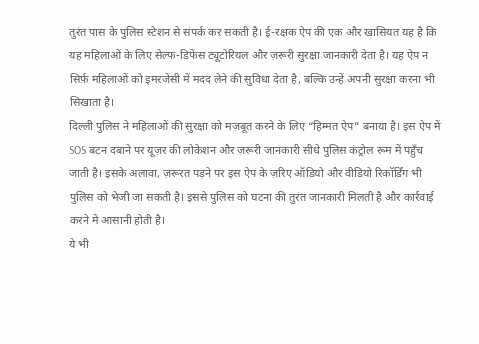तुरंत पास के पुलिस स्टेशन से संपर्क कर सकती है। ई-रक्षक ऐप की एक और खासियत यह है कि यह महिलाओं के लिए सेल्फ-डिफेंस ट्यूटोरियल और ज़रूरी सुरक्षा जानकारी देता है। यह ऐप न सिर्फ़ महिलाओं को इमरजेंसी में मदद लेने की सुविधा देता है, बल्कि उन्हें अपनी सुरक्षा करना भी सिखाता है।
दिल्ली पुलिस ने महिलाओं की सुरक्षा को मज़बूत करने के लिए “हिम्मत ऐप” बनाया है। इस ऐप में SOS बटन दबाने पर यूज़र की लोकेशन और ज़रूरी जानकारी सीधे पुलिस कंट्रोल रूम में पहुँच जाती है। इसके अलावा, ज़रूरत पड़ने पर इस ऐप के ज़रिए ऑडियो और वीडियो रिकॉर्डिंग भी पुलिस को भेजी जा सकती है। इससे पुलिस को घटना की तुरंत जानकारी मिलती है और कार्रवाई करने में आसानी होती है।
ये भी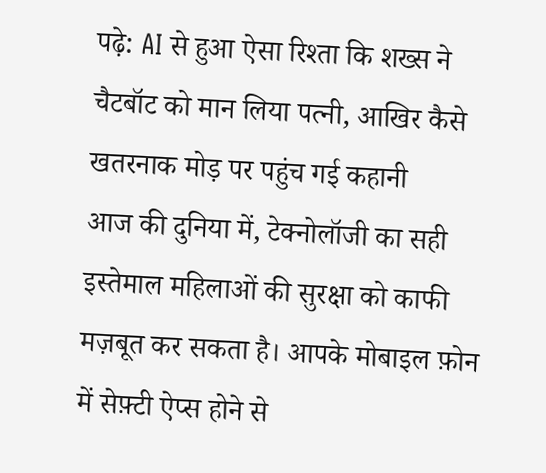पढ़े: AI से हुआ ऐसा रिश्ता कि शख्स ने चैटबॉट को मान लिया पत्नी, आखिर कैसे खतरनाक मोड़ पर पहुंच गई कहानी
आज की दुनिया में, टेक्नोलॉजी का सही इस्तेमाल महिलाओं की सुरक्षा को काफी मज़बूत कर सकता है। आपके मोबाइल फ़ोन में सेफ़्टी ऐप्स होने से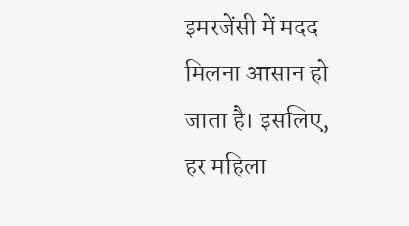इमरजेंसी में मदद मिलना आसान हो जाता है। इसलिए, हर महिला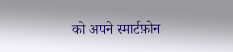को अपने स्मार्टफ़ोन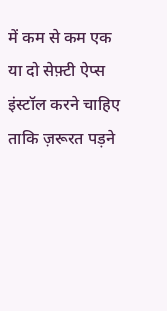में कम से कम एक या दो सेफ़्टी ऐप्स इंस्टॉल करने चाहिए ताकि ज़रूरत पड़ने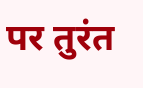पर तुरंत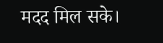मदद मिल सके।